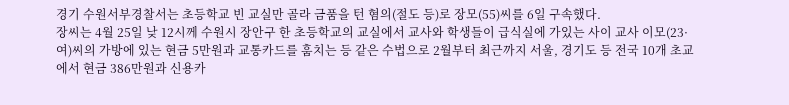경기 수원서부경찰서는 초등학교 빈 교실만 골라 금품을 턴 혐의(절도 등)로 장모(55)씨를 6일 구속했다.
장씨는 4월 25일 낮 12시께 수원시 장안구 한 초등학교의 교실에서 교사와 학생들이 급식실에 가있는 사이 교사 이모(23·여)씨의 가방에 있는 현금 5만원과 교통카드를 훔치는 등 같은 수법으로 2월부터 최근까지 서울, 경기도 등 전국 10개 초교에서 현금 386만원과 신용카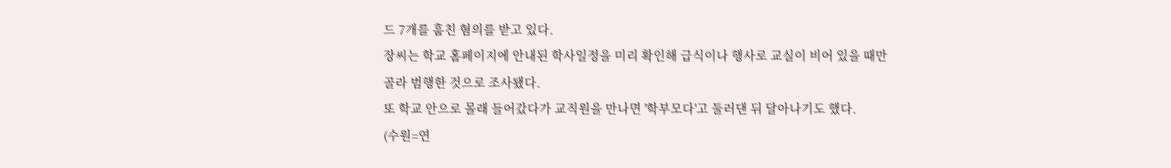드 7개를 훔친 혐의를 받고 있다.
장씨는 학교 홈페이지에 안내된 학사일정을 미리 확인해 급식이나 행사로 교실이 비어 있을 때만 골라 범행한 것으로 조사됐다.
또 학교 안으로 몰래 들어갔다가 교직원을 만나면 '학부모다'고 둘러댄 뒤 달아나기도 했다.
(수원=연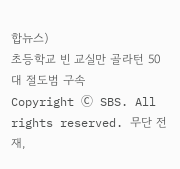합뉴스)
초등학교 빈 교실만 골라턴 50대 절도범 구속
Copyright Ⓒ SBS. All rights reserved. 무단 전재,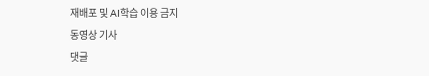재배포 및 AI학습 이용 금지
동영상 기사
댓글